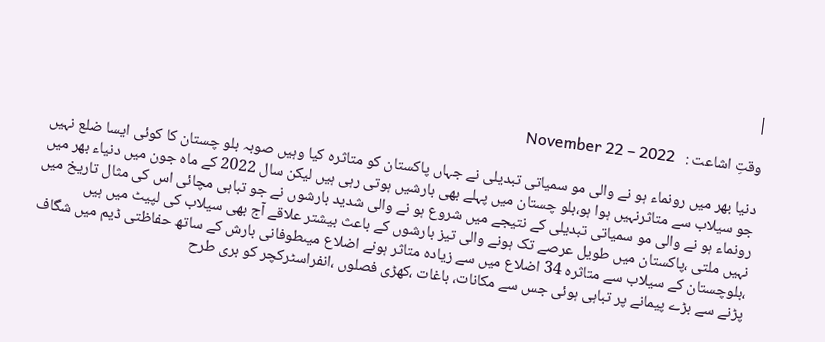|

وقتِ اشاعت :   November 22 – 2022

دنیا بھر میں رونماء ہو نے والی مو سمیاتی تبدیلی نے جہاں پاکستان کو متاثرہ کیا وہیں صوبہ بلو چستان کا کوئی ایسا ضلع نہیں جو سیلاب سے متاثرنہیں ہوا ہو،بلو چستان میں پہلے بھی بارشیں ہوتی رہی ہیں لیکن سال 2022 کے ماہ جون میں دنیاء بھر میں رونماء ہو نے والی مو سمیاتی تبدیلی کے نتیجے میں شروع ہو نے والی شدید بارشوں نے جو تباہی مچائی اس کی مثال تاریخ میں نہیں ملتی ،پاکستان میں طویل عرصے تک ہونے والی تیز بارشوں کے باعث بیشتر علاقے آج بھی سیلاب کی لپیٹ میں ہیں ،بلوچستان کے سیلاب سے متاثرہ 34 اضلاع میں سے زیادہ متاثر ہونے اضلاع میںطوفانی بارش کے ساتھ حفاظتی ڈیم میں شگاف پڑنے سے بڑے پیمانے پر تباہی ہوئی جس سے مکانات، باغات ،کھڑی فصلوں ،انفراسٹرکچر کو بری طرح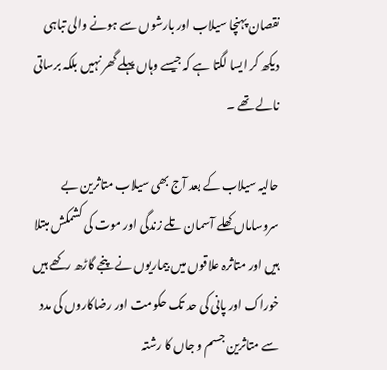نقصان پہنچا سیلاب اور بارشوں سے ہونے والی تباہی دیکھ کر ایسا لگتا ہے کہ جیسے وہاں پہلے گھر نہیں بلکہ برساتی نالے تھے ۔

حالیہ سیلاب کے بعد آج بھی سیلاب متاثرین بے سروساماں کھلے آسمان تلے زندگی اور موت کی کشمکش مبتلا ہیں اور متاثرہ علاقوں میں بیماریوں نے پنجے گاڑھ رکھے ہیں خوراک اور پانی کی حد تک حکومت اور رضاکاروں کی مدد سے متاثرین جسم و جاں کا رشتہ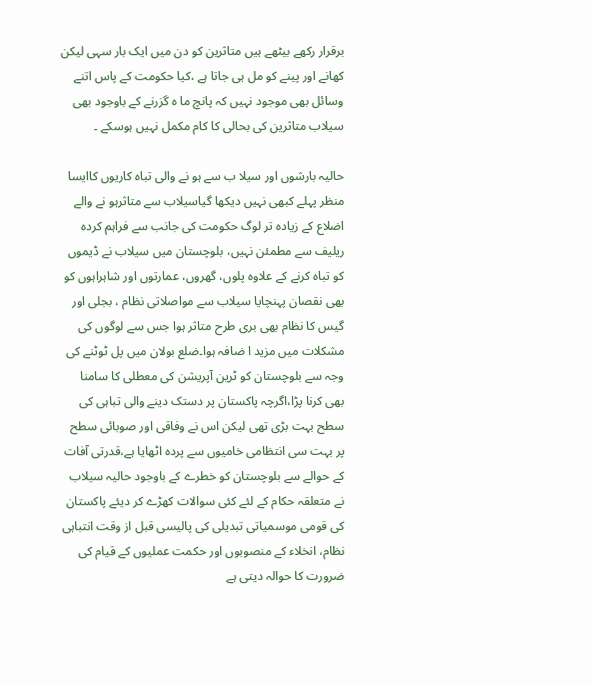برقرار رکھے بیٹھے ہیں متاثرین کو دن میں ایک بار سہی لیکن کھانے اور پینے کو مل ہی جاتا ہے ،کیا حکومت کے پاس اتنے وسائل بھی موجود نہیں کہ پانچ ما ہ گزرنے کے باوجود بھی سیلاب متاثرین کی بحالی کا کام مکمل نہیں ہوسکے ۔

حالیہ بارشوں اور سیلا ب سے ہو نے والی تباہ کاریوں کاایسا منظر پہلے کبھی نہیں دیکھا گیاسیلاب سے متاثرہو نے والے اضلاع کے زیادہ تر لوگ حکومت کی جانب سے فراہم کردہ ریلیف سے مطمئن نہیں، بلوچستان میں سیلاب نے ڈیموں کو تباہ کرنے کے علاوہ پلوں، گھروں، عمارتوں اور شاہراہوں کو بھی نقصان پہنچایا سیلاب سے مواصلاتی نظام ، بجلی اور گیس کا نظام بھی بری طرح متاثر ہوا جس سے لوگوں کی مشکلات میں مزید ا ضافہ ہوا۔ضلع بولان میں پل ٹوٹنے کی وجہ سے بلوچستان کو ٹرین آپریشن کی معطلی کا سامنا بھی کرنا پڑا،اگرچہ پاکستان پر دستک دینے والی تباہی کی سطح بہت بڑی تھی لیکن اس نے وفاقی اور صوبائی سطح پر بہت سی انتظامی خامیوں سے پردہ اٹھایا ہے،قدرتی آفات کے حوالے سے بلوچستان کو خطرے کے باوجود حالیہ سیلاب نے متعلقہ حکام کے لئے کئی سوالات کھڑے کر دیئے پاکستان کی قومی موسمیاتی تبدیلی کی پالیسی قبل از وقت انتباہی نظام، انخلاء کے منصوبوں اور حکمت عملیوں کے قیام کی ضرورت کا حوالہ دیتی ہے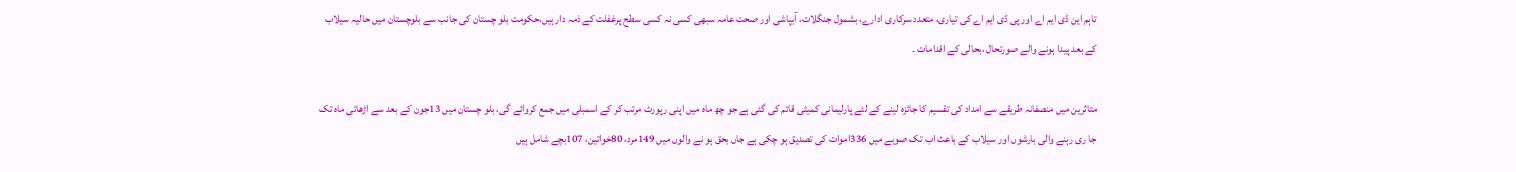تاہم این ڈی ایم اے اور پی ڈی ایم اے کی تیاری، متعدد سرکاری ادارے، بشمول جنگلات، آبپاشی اور صحت عامہ سبھی کسی نہ کسی سطح پرغفلت کے ذمہ دار ہیں،حکومت بلو چستان کی جانب سے بلوچستان میں حالیہ سیلاب کے بعد پیدا ہونے والے صورتحال ،بحالی کے اقدامات ۔

متاثرین میں منصفانہ طریقے سے امداد کی تقسیم کا جائزہ لینے کے لئے پارلیمانی کمیٹی قائم کی گئی ہے جو چھ ماہ میں اپنی رپورٹ مرتب کر کے اسمبلی میں جمع کروائے گی، بلو چستان میں 13جون کے بعد سے اڑھائی ماہ تک جا ری رہنے والی بارشوں اور سیلاب کے باعث اب تک صوبے میں 336اموات کی تصدیق ہو چکی ہے جاں بحق ہو نے والوں میں 149مرد، 80خواتین، 107بچے شامل ہیں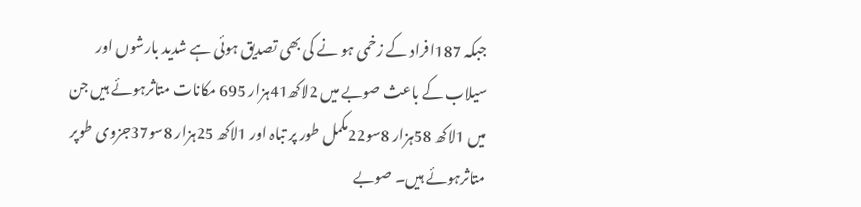جبکہ 187افراد کے زخمی ہو نے کی بھی تصدیق ہوئی ہے شدید بارشوں اور سیلاب کے باعث صوبے میں 2لاکھ41ہزار 695 مکانات متاثرہوئے ہیں جن میں 1لاکھ 58ہزار 8سو22مکمل طور پر تباہ اور 1لاکھ 25ہزار 8سو37جزوی طوپر متاثرہوئے ہیں۔ صوبے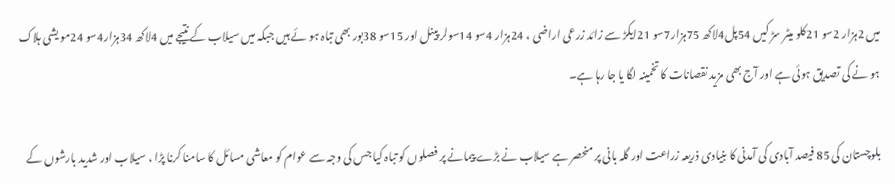میں 2ہزار 2سو 21کلو میٹر سڑ کیں 54پل4لاکھ 75ہزار7سو 21ایکڑ سے زائد زرعی اراضی ، 24ہزار 4سو 14سولر پینل اور 15سو 38بور بھی تباہ ہو ئے ہیں جبکہ میں سیلاب کے نتیجے میں 4لاکھ 34ہزار4سو 24مو یشی ہلاک ہو نے کی تصدیق ہوئی ہے اور آج بھی مزید نقصانات کا تخمینہ لگا یا جا رہا ہے۔

بلوچستان کی 85 فیصد آبادی کی آمدنی کا بنیادی ذریعہ زراعت اور گلہ بانی پر منحصر ہے سیلاب نے بڑے پیمانے پر فصلوں کو تباہ کیا جس کی وجہ سے عوام کو معاشی مسائل کا سامنا کرنا پڑا ، سیلاب اور شدید بارشوں کے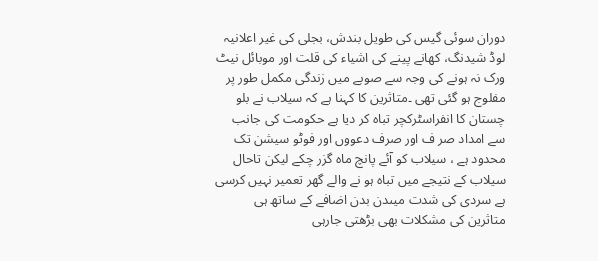دوران سوئی گیس کی طویل بندش، بجلی کی غیر اعلانیہ لوڈ شیدنگ، کھانے پینے کی اشیاء کی قلت اور موبائل نیٹ ورک نہ ہونے کی وجہ سے صوبے میں زندگی مکمل طور پر مفلوج ہو گئی تھی ۔متاثرین کا کہنا ہے کہ سیلاب نے بلو چستان کا انفراسٹرکچر تباہ کر دیا ہے حکومت کی جانب سے امداد صر ف اور صرف دعووں اور فوٹو سیشن تک محدود ہے ، سیلاب کو آئے پانچ ماہ گزر چکے لیکن تاحال سیلاب کے نتیجے میں تباہ ہو نے والے گھر تعمیر نہیں کرسی ہے سردی کی شدت میںدن بدن اضافے کے ساتھ ہی متاثرین کی مشکلات بھی بڑھتی جارہی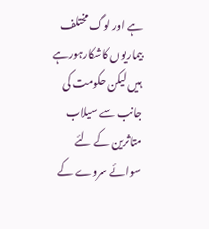ہے اور لوگ مختلف بیماریوں کاشکارہورہے ہیں لیکن حکومت کی جانب سے سیلاب متاثرین کے لئے سوائے سروے کے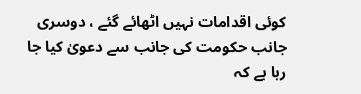کوئی اقدامات نہیں اٹھائے گئے ، دوسری جانب حکومت کی جانب سے دعویٰ کیا جا رہا ہے کہ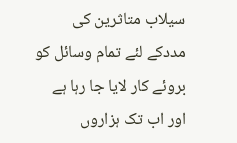سیلاب متاثرین کی مددکے لئے تمام وسائل کو بروئے کار لایا جا رہا ہے اور اب تک ہزاروں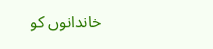خاندانوں کو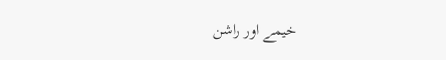خیمے اور راشن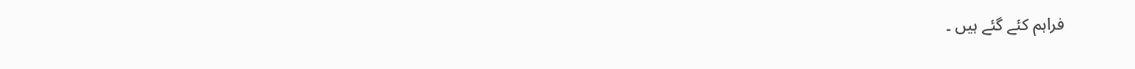فراہم کئے گئے ہیں ۔